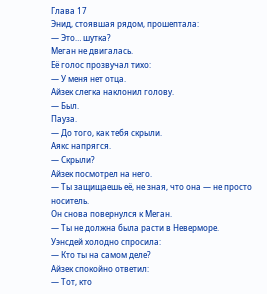Глава 17
Энид, стоявшая рядом, прошептала:
— Это… шутка?
Меган не двигалась.
Её голос прозвучал тихо:
— У меня нет отца.
Айзек слегка наклонил голову.
— Был.
Пауза.
— До того, как тебя скрыли.
Аякс напрягся.
— Скрыли?
Айзек посмотрел на него.
— Ты защищаешь её, не зная, что она — не просто носитель.
Он снова повернулся к Меган.
— Ты не должна была расти в Неверморе.
Уэнсдей холодно спросила:
— Кто ты на самом деле?
Айзек спокойно ответил:
— Тот, кто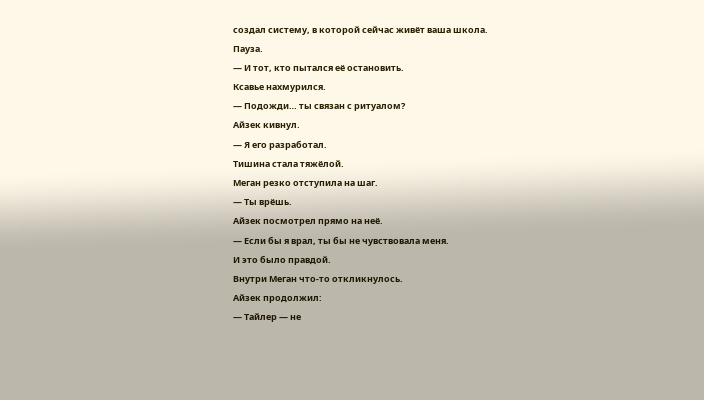создал систему, в которой сейчас живёт ваша школа.
Пауза.
— И тот, кто пытался её остановить.
Ксавье нахмурился.
— Подожди… ты связан с ритуалом?
Айзек кивнул.
— Я его разработал.
Тишина стала тяжёлой.
Меган резко отступила на шаг.
— Ты врёшь.
Айзек посмотрел прямо на неё.
— Если бы я врал, ты бы не чувствовала меня.
И это было правдой.
Внутри Меган что-то откликнулось.
Айзек продолжил:
— Тайлер — не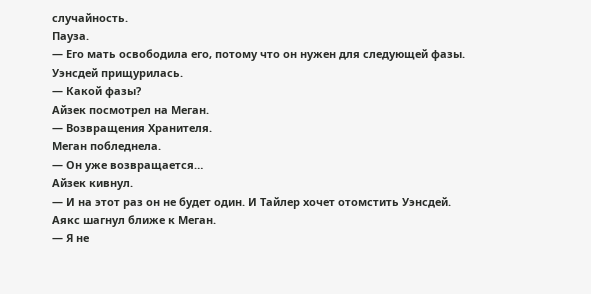случайность.
Пауза.
— Его мать освободила его, потому что он нужен для следующей фазы.
Уэнсдей прищурилась.
— Какой фазы?
Айзек посмотрел на Меган.
— Возвращения Хранителя.
Меган побледнела.
— Он уже возвращается…
Айзек кивнул.
— И на этот раз он не будет один. И Тайлер хочет отомстить Уэнсдей.
Аякс шагнул ближе к Меган.
— Я не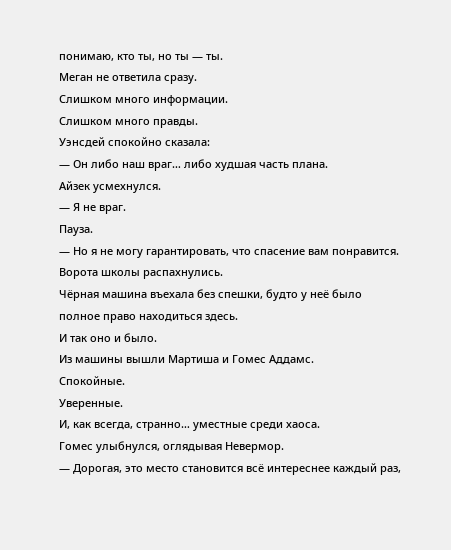понимаю, кто ты, но ты — ты.
Меган не ответила сразу.
Слишком много информации.
Слишком много правды.
Уэнсдей спокойно сказала:
— Он либо наш враг… либо худшая часть плана.
Айзек усмехнулся.
— Я не враг.
Пауза.
— Но я не могу гарантировать, что спасение вам понравится.
Ворота школы распахнулись.
Чёрная машина въехала без спешки, будто у неё было полное право находиться здесь.
И так оно и было.
Из машины вышли Мартиша и Гомес Аддамс.
Спокойные.
Уверенные.
И, как всегда, странно… уместные среди хаоса.
Гомес улыбнулся, оглядывая Невермор.
— Дорогая, это место становится всё интереснее каждый раз,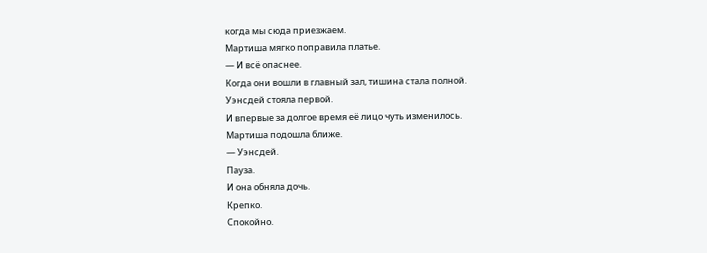когда мы сюда приезжаем.
Мартиша мягко поправила платье.
— И всё опаснее.
Когда они вошли в главный зал, тишина стала полной.
Уэнсдей стояла первой.
И впервые за долгое время её лицо чуть изменилось.
Мартиша подошла ближе.
— Уэнсдей.
Пауза.
И она обняла дочь.
Крепко.
Спокойно.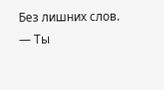Без лишних слов.
— Ты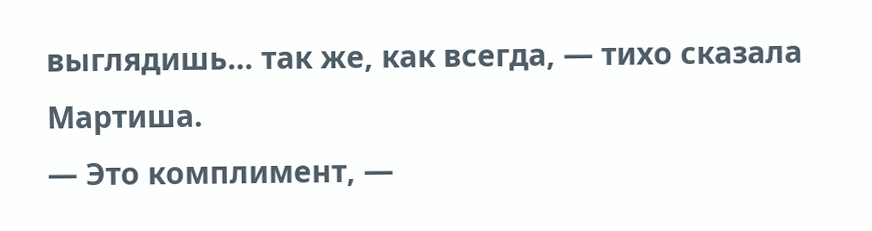выглядишь… так же, как всегда, — тихо сказала Мартиша.
— Это комплимент, —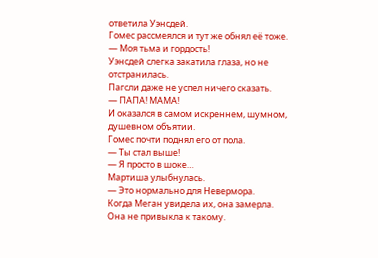ответила Уэнсдей.
Гомес рассмеялся и тут же обнял её тоже.
— Моя тьма и гордость!
Уэнсдей слегка закатила глаза, но не отстранилась.
Пагсли даже не успел ничего сказать.
— ПАПА! МАМА!
И оказался в самом искреннем, шумном, душевном объятии.
Гомес почти поднял его от пола.
— Ты стал выше!
— Я просто в шоке…
Мартиша улыбнулась.
— Это нормально для Невермора.
Когда Меган увидела их, она замерла.
Она не привыкла к такому.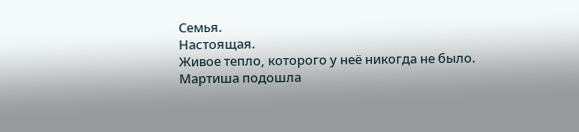Семья.
Настоящая.
Живое тепло, которого у неё никогда не было.
Мартиша подошла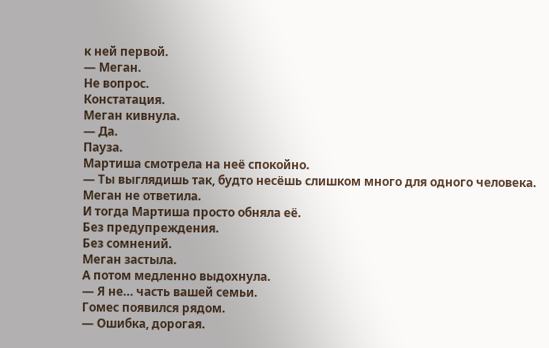к ней первой.
— Меган.
Не вопрос.
Констатация.
Меган кивнула.
— Да.
Пауза.
Мартиша смотрела на неё спокойно.
— Ты выглядишь так, будто несёшь слишком много для одного человека.
Меган не ответила.
И тогда Мартиша просто обняла её.
Без предупреждения.
Без сомнений.
Меган застыла.
А потом медленно выдохнула.
— Я не… часть вашей семьи.
Гомес появился рядом.
— Ошибка, дорогая.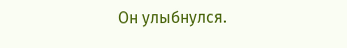Он улыбнулся.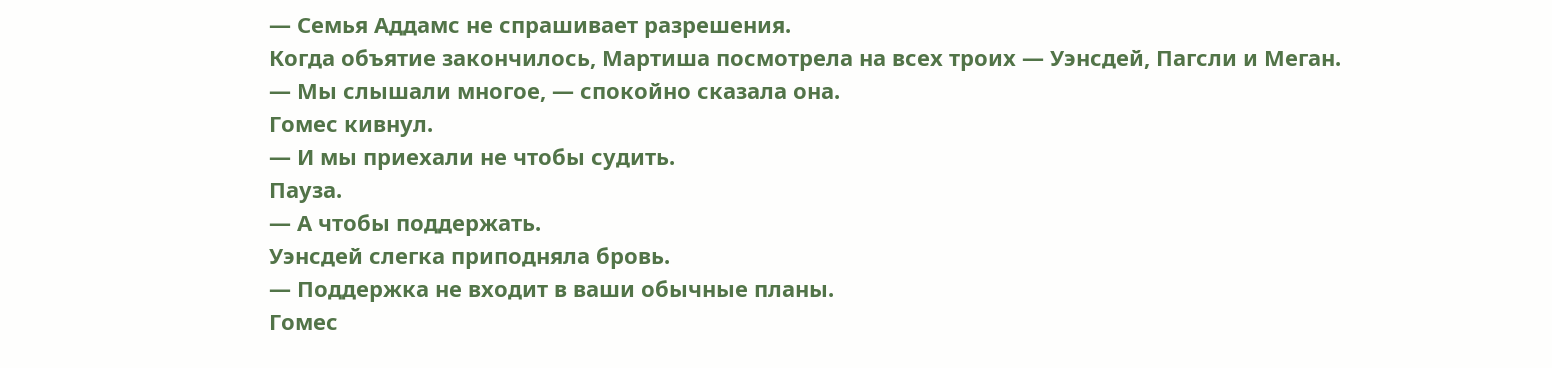— Семья Аддамс не спрашивает разрешения.
Когда объятие закончилось, Мартиша посмотрела на всех троих — Уэнсдей, Пагсли и Меган.
— Мы слышали многое, — спокойно сказала она.
Гомес кивнул.
— И мы приехали не чтобы судить.
Пауза.
— А чтобы поддержать.
Уэнсдей слегка приподняла бровь.
— Поддержка не входит в ваши обычные планы.
Гомес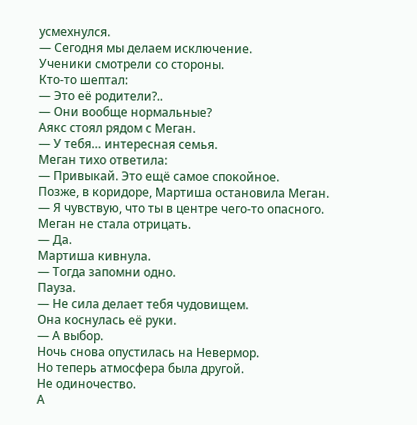усмехнулся.
— Сегодня мы делаем исключение.
Ученики смотрели со стороны.
Кто-то шептал:
— Это её родители?..
— Они вообще нормальные?
Аякс стоял рядом с Меган.
— У тебя… интересная семья.
Меган тихо ответила:
— Привыкай. Это ещё самое спокойное.
Позже, в коридоре, Мартиша остановила Меган.
— Я чувствую, что ты в центре чего-то опасного.
Меган не стала отрицать.
— Да.
Мартиша кивнула.
— Тогда запомни одно.
Пауза.
— Не сила делает тебя чудовищем.
Она коснулась её руки.
— А выбор.
Ночь снова опустилась на Невермор.
Но теперь атмосфера была другой.
Не одиночество.
А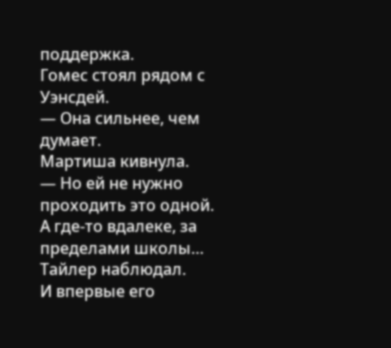поддержка.
Гомес стоял рядом с Уэнсдей.
— Она сильнее, чем думает.
Мартиша кивнула.
— Но ей не нужно проходить это одной.
А где-то вдалеке, за пределами школы…
Тайлер наблюдал.
И впервые его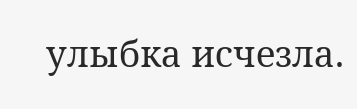улыбка исчезла.